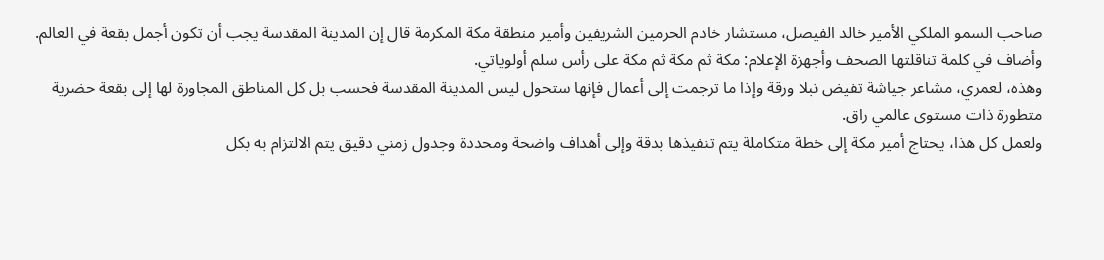صاحب السمو الملكي الأمير خالد الفيصل، مستشار خادم الحرمين الشريفين وأمير منطقة مكة المكرمة قال إن المدينة المقدسة يجب أن تكون أجمل بقعة في العالم. وأضاف في كلمة تناقلتها الصحف وأجهزة الإعلام: مكة ثم مكة ثم مكة على رأس سلم أولوياتي.
وهذه، لعمري، مشاعر جياشة تفيض نبلا ورقة وإذا ما ترجمت إلى أعمال فإنها ستحول ليس المدينة المقدسة فحسب بل كل المناطق المجاورة لها إلى بقعة حضرية متطورة ذات مستوى عالمي راق.
ولعمل كل هذا، يحتاج أمير مكة إلى خطة متكاملة يتم تنفيذها بدقة وإلى أهداف واضحة ومحددة وجدول زمني دقيق يتم الالتزام به بكل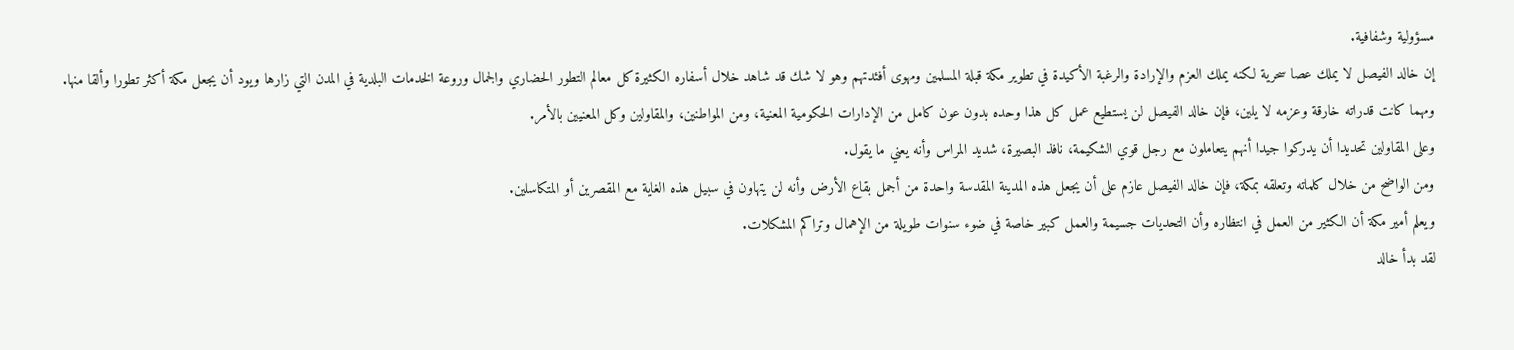مسؤولية وشفافية.
إن خالد الفيصل لا يملك عصا سحرية لكنه يملك العزم والإرادة والرغبة الأكيدة في تطوير مكة قبلة المسلمين ومهوى أفئدتهم وهو لا شك قد شاهد خلال أسفاره الكثيرة كل معالم التطور الحضاري والجمال وروعة الخدمات البلدية في المدن التي زارها ويود أن يجعل مكة أكثر تطورا وألقا منها.
ومهما كانت قدراته خارقة وعزمه لا يلين، فإن خالد الفيصل لن يستطيع عمل كل هذا وحده بدون عون كامل من الإدارات الحكومية المعنية، ومن المواطنين، والمقاولين وكل المعنيين بالأمر.
وعلى المقاولين تحديدا أن يدركوا جيدا أنهم يتعاملون مع رجل قوي الشكيمة، نافذ البصيرة، شديد المراس وأنه يعني ما يقول.
ومن الواضح من خلال كلماته وتعلقه بمكة، فإن خالد الفيصل عازم على أن يجعل هذه المدينة المقدسة واحدة من أجمل بقاع الأرض وأنه لن يتهاون في سبيل هذه الغاية مع المقصرين أو المتكاسلين.
ويعلم أمير مكة أن الكثير من العمل في انتظاره وأن التحديات جسيمة والعمل كبير خاصة في ضوء سنوات طويلة من الإهمال وتراكم المشكلات.
لقد بدأ خالد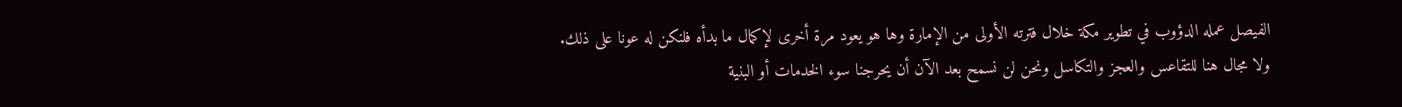الفيصل عمله الدؤوب في تطوير مكة خلال فترته الأولى من الإمارة وها هو يعود مرة أخرى لإكمال ما بدأه فلنكن له عونا على ذلك.
ولا مجال هنا للتقاعس والعجز والتكاسل ونحن لن نسمح بعد الآن أن يحرجنا سوء الخدمات أو البنية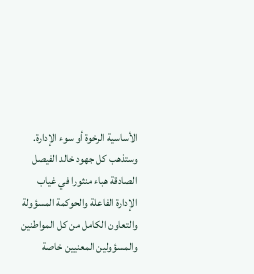الأساسية الرخوة أو سوء الإدارة.
وستذهب كل جهود خالد الفيصل الصادقة هباء منثورا في غياب الإدارة الفاعلة والحوكمة المسؤولة والتعاون الكامل من كل المواطنين والمسؤولين المعنيين خاصة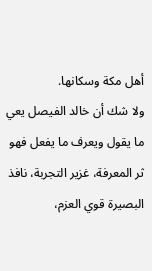أهل مكة وسكانها.
ولا شك أن خالد الفيصل يعي ما يقول ويعرف ما يفعل فهو ثر المعرفة، غزير التجربة، نافذ البصيرة قوي العزم،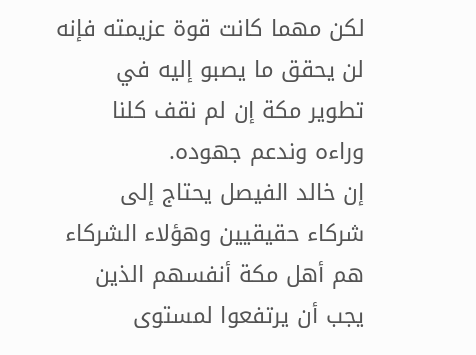لكن مهما كانت قوة عزيمته فإنه لن يحقق ما يصبو إليه في تطوير مكة إن لم نقف كلنا وراءه وندعم جهوده.
إن خالد الفيصل يحتاج إلى شركاء حقيقيين وهؤلاء الشركاء هم أهل مكة أنفسهم الذين يجب أن يرتفعوا لمستوى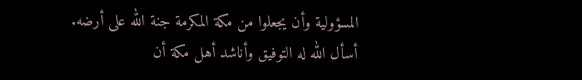المسؤولية وأن يجعلوا من مكة المكرمة جنة الله على أرضه.
أسأل الله له التوفيق وأناشد أهل مكة أن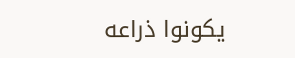يكونوا ذراعه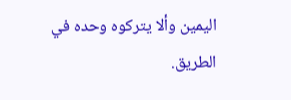اليمين وألا يتركوه وحده في الطريق.